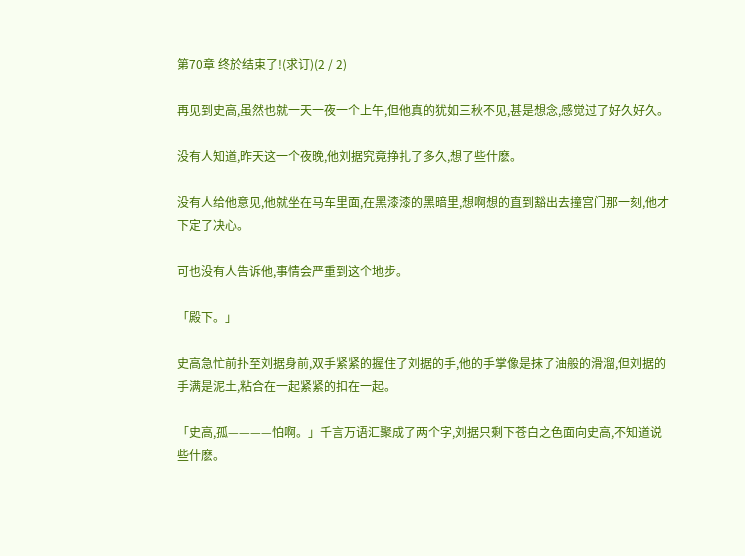第70章 终於结束了!(求订)(2 / 2)

再见到史高,虽然也就一天一夜一个上午,但他真的犹如三秋不见,甚是想念,感觉过了好久好久。

没有人知道,昨天这一个夜晚,他刘据究竟挣扎了多久,想了些什麽。

没有人给他意见,他就坐在马车里面,在黑漆漆的黑暗里,想啊想的直到豁出去撞宫门那一刻,他才下定了决心。

可也没有人告诉他,事情会严重到这个地步。

「殿下。」

史高急忙前扑至刘据身前,双手紧紧的握住了刘据的手,他的手掌像是抹了油般的滑溜,但刘据的手满是泥土,粘合在一起紧紧的扣在一起。

「史高,孤————怕啊。」千言万语汇聚成了两个字,刘据只剩下苍白之色面向史高,不知道说些什麽。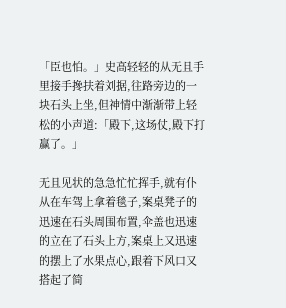「臣也怕。」史高轻轻的从无且手里接手搀扶着刘据,往路旁边的一块石头上坐,但神情中渐渐带上轻松的小声道:「殿下,这场仗,殿下打赢了。」

无且见状的急急忙忙挥手,就有仆从在车驾上拿着毯子,案桌凳子的迅速在石头周围布置,伞盖也迅速的立在了石头上方,案桌上又迅速的摆上了水果点心,跟着下风口又搭起了简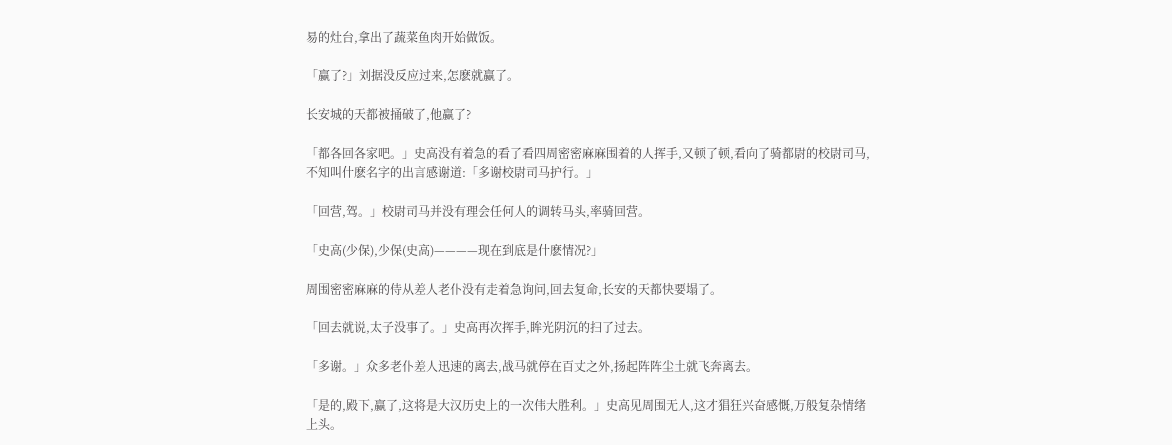易的灶台,拿出了蔬菜鱼肉开始做饭。

「赢了?」刘据没反应过来,怎麽就赢了。

长安城的天都被捅破了,他赢了?

「都各回各家吧。」史高没有着急的看了看四周密密麻麻围着的人挥手,又顿了顿,看向了骑都尉的校尉司马,不知叫什麽名字的出言感谢道:「多谢校尉司马护行。」

「回营,驾。」校尉司马并没有理会任何人的调转马头,率骑回营。

「史高(少保),少保(史高)————现在到底是什麽情况?」

周围密密麻麻的侍从差人老仆没有走着急询问,回去复命,长安的天都快要塌了。

「回去就说,太子没事了。」史高再次挥手,眸光阴沉的扫了过去。

「多谢。」众多老仆差人迅速的离去,战马就停在百丈之外,扬起阵阵尘土就飞奔离去。

「是的,殿下,赢了,这将是大汉历史上的一次伟大胜利。」史高见周围无人,这才猖狂兴奋感慨,万般复杂情绪上头。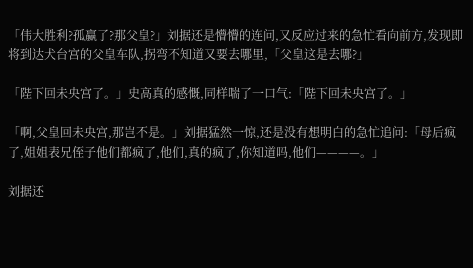「伟大胜利?孤赢了?那父皇?」刘据还是懵懵的连问,又反应过来的急忙看向前方,发现即将到达犬台宫的父皇车队,拐弯不知道又要去哪里,「父皇这是去哪?」

「陛下回未央宫了。」史高真的感慨,同样喘了一口气:「陛下回未央宫了。」

「啊,父皇回未央宫,那岂不是。」刘据猛然一惊,还是没有想明白的急忙追问:「母后疯了,姐姐表兄侄子他们都疯了,他们,真的疯了,你知道吗,他们————。」

刘据还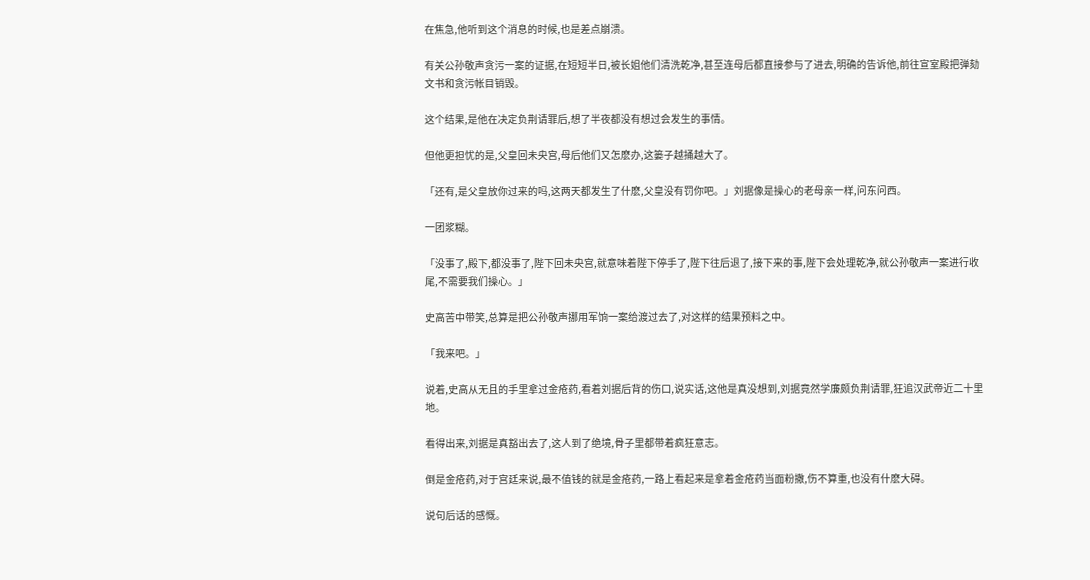在焦急,他听到这个消息的时候,也是差点崩溃。

有关公孙敬声贪污一案的证据,在短短半日,被长姐他们清洗乾净,甚至连母后都直接参与了进去,明确的告诉他,前往宣室殿把弹劾文书和贪污帐目销毁。

这个结果,是他在决定负荆请罪后,想了半夜都没有想过会发生的事情。

但他更担忧的是,父皇回未央宫,母后他们又怎麽办,这篓子越捅越大了。

「还有,是父皇放你过来的吗,这两天都发生了什麽,父皇没有罚你吧。」刘据像是操心的老母亲一样,问东问西。

一团浆糊。

「没事了,殿下,都没事了,陛下回未央宫,就意味着陛下停手了,陛下往后退了,接下来的事,陛下会处理乾净,就公孙敬声一案进行收尾,不需要我们操心。」

史高苦中带笑,总算是把公孙敬声挪用军饷一案给渡过去了,对这样的结果预料之中。

「我来吧。」

说着,史高从无且的手里拿过金疮药,看着刘据后背的伤口,说实话,这他是真没想到,刘据竟然学廉颇负荆请罪,狂追汉武帝近二十里地。

看得出来,刘据是真豁出去了,这人到了绝境,骨子里都带着疯狂意志。

倒是金疮药,对于宫廷来说,最不值钱的就是金疮药,一路上看起来是拿着金疮药当面粉撒,伤不算重,也没有什麽大碍。

说句后话的感慨。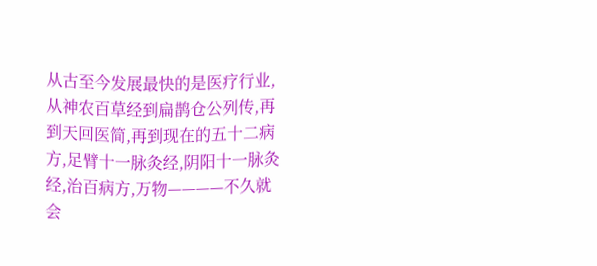从古至今发展最快的是医疗行业,从神农百草经到扁鹊仓公列传,再到天回医简,再到现在的五十二病方,足臂十一脉灸经,阴阳十一脉灸经,治百病方,万物————不久就会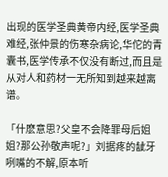出现的医学圣典黄帝内经,医学圣典难经,张仲景的伤寒杂病论,华佗的青囊书,医学传承不仅没有断过,而且是从对人和药材一无所知到越来越离谱。

「什麽意思?父皇不会降罪母后姐姐?那公孙敬声呢?」刘据疼的龇牙咧嘴的不解,原本听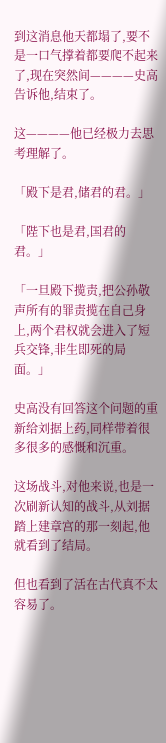到这消息他天都塌了,要不是一口气撑着都要爬不起来了,现在突然间————史高告诉他,结束了。

这————他已经极力去思考理解了。

「殿下是君,储君的君。」

「陛下也是君,国君的君。」

「一旦殿下揽责,把公孙敬声所有的罪责揽在自己身上,两个君权就会进入了短兵交锋,非生即死的局面。」

史高没有回答这个问题的重新给刘据上药,同样带着很多很多的感慨和沉重。

这场战斗,对他来说,也是一次刷新认知的战斗,从刘据踏上建章宫的那一刻起,他就看到了结局。

但也看到了活在古代真不太容易了。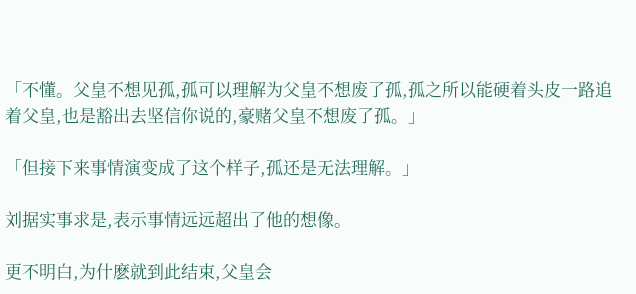「不懂。父皇不想见孤,孤可以理解为父皇不想废了孤,孤之所以能硬着头皮一路追着父皇,也是豁出去坚信你说的,豪赌父皇不想废了孤。」

「但接下来事情演变成了这个样子,孤还是无法理解。」

刘据实事求是,表示事情远远超出了他的想像。

更不明白,为什麽就到此结束,父皇会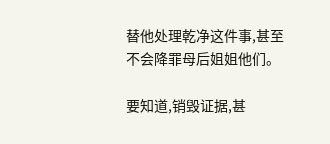替他处理乾净这件事,甚至不会降罪母后姐姐他们。

要知道,销毁证据,甚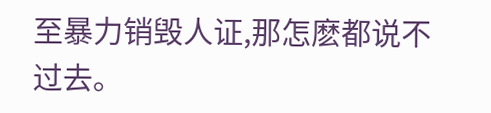至暴力销毁人证,那怎麽都说不过去。